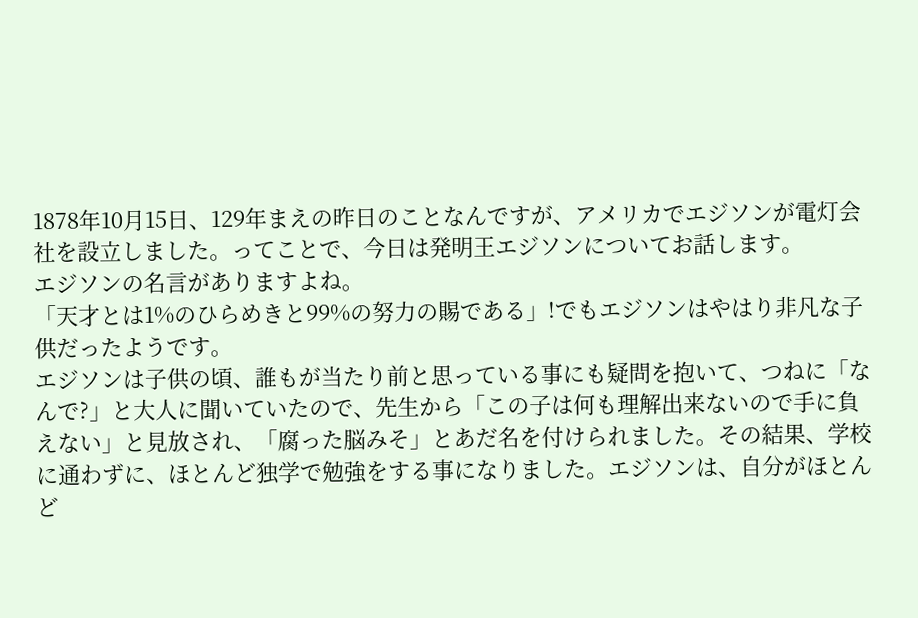1878年10月15日、129年まえの昨日のことなんですが、アメリカでエジソンが電灯会社を設立しました。ってことで、今日は発明王エジソンについてお話します。
エジソンの名言がありますよね。
「天才とは1%のひらめきと99%の努力の賜である」!でもエジソンはやはり非凡な子供だったようです。
エジソンは子供の頃、誰もが当たり前と思っている事にも疑問を抱いて、つねに「なんで?」と大人に聞いていたので、先生から「この子は何も理解出来ないので手に負えない」と見放され、「腐った脳みそ」とあだ名を付けられました。その結果、学校に通わずに、ほとんど独学で勉強をする事になりました。エジソンは、自分がほとんど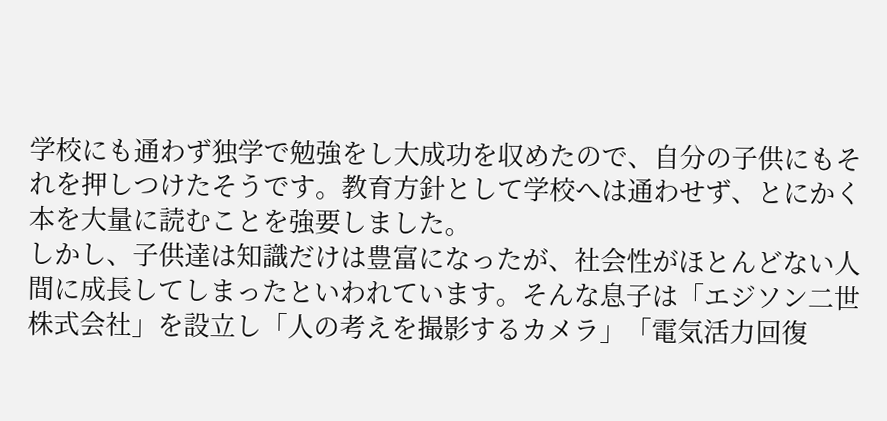学校にも通わず独学で勉強をし大成功を収めたので、自分の子供にもそれを押しつけたそうです。教育方針として学校へは通わせず、とにかく本を大量に読むことを強要しました。
しかし、子供達は知識だけは豊富になったが、社会性がほとんどない人間に成長してしまったといわれています。そんな息子は「エジソン二世株式会社」を設立し「人の考えを撮影するカメラ」「電気活力回復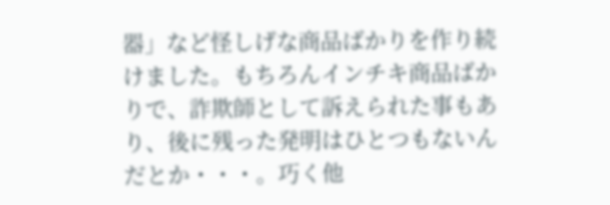器」など怪しげな商品ばかりを作り続けました。もちろんインチキ商品ばかりで、詐欺師として訴えられた事もあり、後に残った発明はひとつもないんだとか・・・。巧く他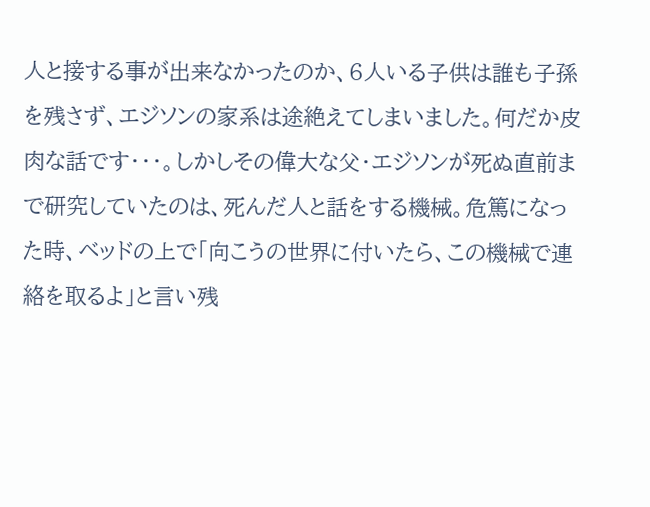人と接する事が出来なかったのか、6人いる子供は誰も子孫を残さず、エジソンの家系は途絶えてしまいました。何だか皮肉な話です・・・。しかしその偉大な父・エジソンが死ぬ直前まで研究していたのは、死んだ人と話をする機械。危篤になった時、ベッドの上で「向こうの世界に付いたら、この機械で連絡を取るよ」と言い残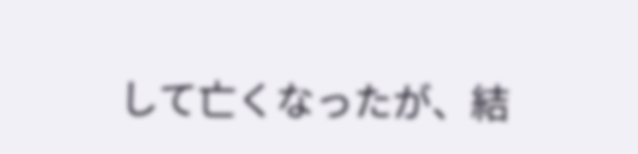して亡くなったが、結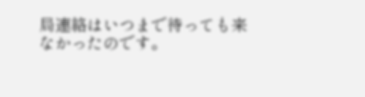局連絡はいつまで待っても来なかったのです。